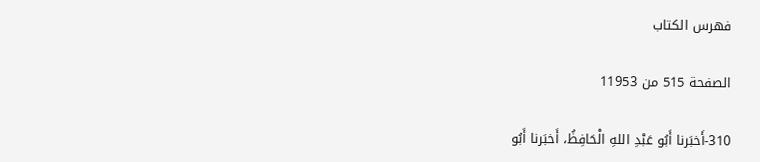فهرس الكتاب

الصفحة 515 من 11953

310-أَخبَرنا أَبُو عَبْدِ اللهِ الْحَافِظُ، أَخبَرنا أَبُو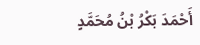أَحْمَدَ بَكْرُ بْنُ مُحَمَّدٍ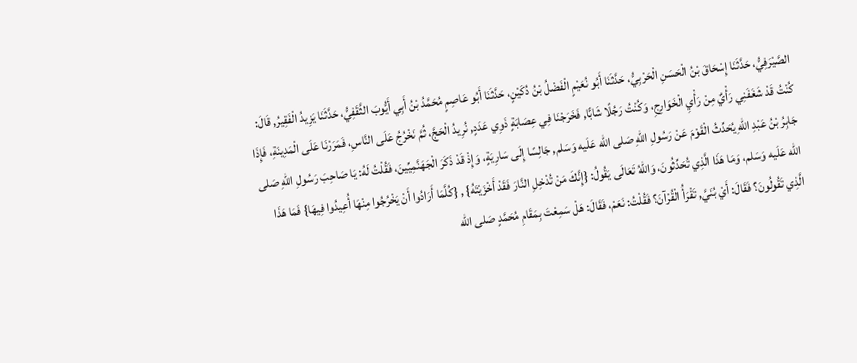الصَّيْرَفِيُّ، حَدَّثَنَا إِسْحَاقَ بْنُ الْحَسَنِ الْحَرْبِيُّ، حَدَّثَنَا أَبُو نُعَيْمٍ الْفَضْلُ بْنُ دُكَيْنٍ، حَدَّثَنَا أَبُو عَاصِمٍ مُحَمَّدُ بْنُ أَبِي أَيُّوبَ الثَّقَفِيُّ، حَدَّثَنَا يَزِيدُ الْفَقِيرُ, قَالَ: كُنْتُ قَدْ شَغَفَنِي رَأْيٌ مِنْ رَأْيِ الْخَوَارِجِ، وَكُنْتُ رَجُلًا شَابًّا, فَخَرَجْنَا فِي عِصَابَةٍ ذَوِي عَدَدٍ, نُرِيدُ الْحَجَّ، ثُمَّ نَخْرُجُ عَلَى النَّاسِ، فَمَرَرْنَا عَلَى الْمَدِينَةِ، فَإِذَا جَابِرُ بْنُ عَبْدِ اللهِ يُحَدِّثُ الْقَوْمَ عَنْ رَسُولِ اللهِ صَلى الله عَلَيه وَسَلم, جَالِسًا إِلَى سَارِيَةٍ، وَإِذْ قَدْ ذَكَرَ الْجَهَنَّمِيِّينَ، فَقُلْتُ لَهُ: يَا صَاحِبَ رَسُولِ اللهِ صَلى الله عَلَيه وَسَلم، وَمَا هَذَا الَّذِي تُحَدِّثُونَ، وَاللهُ تَعَالَى يَقُولُ: {إِنَّكَ مَنْ تُدْخِلِ النَّارَ فَقَدْ أَخْزَيْتَهُ} , {كُلَّمَا أَرَادُوا أَنْ يَخْرُجُوا مِنْهَا أُعِيدُوا فِيهَا} فَمَا هَذَا الَّذِي تَقُولُونَ؟ فَقَالَ: أَيْ بُنَيَّ, تَقْرَأُ الْقُرْآنَ؟ فَقُلْتُ: نَعَمْ، فَقَالَ: هَلْ سَمِعْتَ بِمَقَامِ مُحَمَّدٍ صَلى الله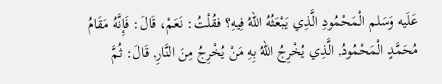عَلَيه وَسَلم الْمَحْمُودِ الَّذِي يَبْعَثُهُ اللهُ فِيهِ؟ فقُلْتُ: نَعَمْ، قَالَ: فَإِنَّهُ مَقَامُ مُحَمَّدٍ الْمَحْمُودُ, الَّذِي يُخْرِجُ اللهُ بِهِ مَنْ يُخْرِجُ مِنَ النَّارِ, قَالَ: ثُمَّ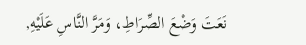نَعَتَ وَضْعَ الصِّرَاطِ، وَمَرَّ النَّاسِ عَلَيْهِ,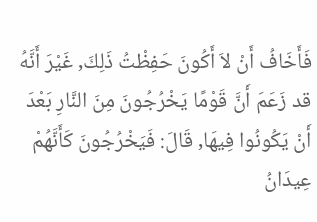فَأَخَافُ أَنْ لاَ أَكُونَ حَفِظْتُ ذَلِكَ, غَيْرَ أَنَّهُ قد زَعَمَ أَنَّ قَوْمًا يَخْرُجُونَ مِنَ النَّارِ بَعْدَ أَنْ يَكُونُوا فِيهَا, قَالَ: فَيَخْرُجُونَ كَأَنَّهُمْ عِيدَانُ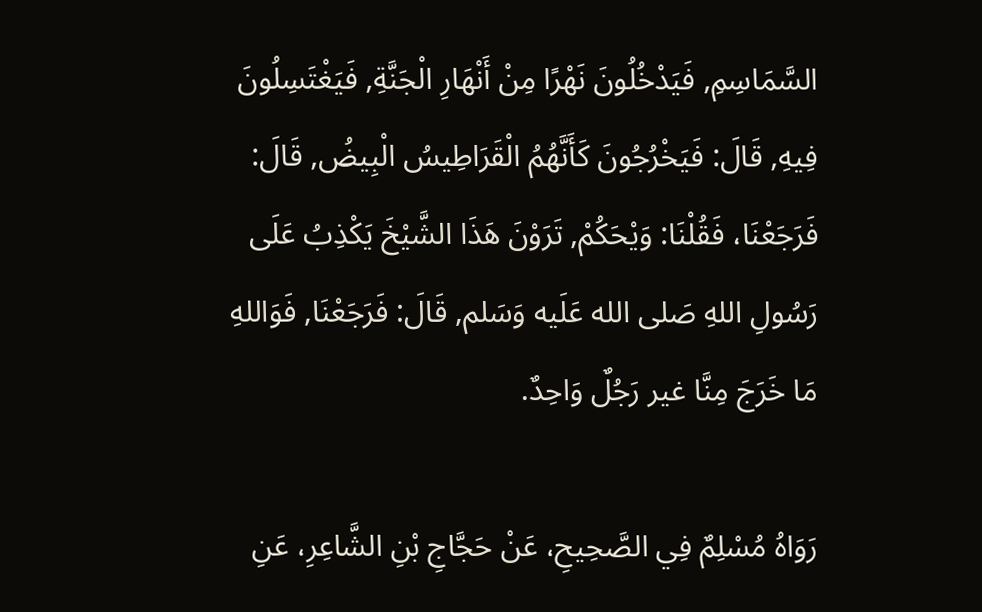السَّمَاسِمِ, فَيَدْخُلُونَ نَهْرًا مِنْ أَنْهَارِ الْجَنَّةِ, فَيَغْتَسِلُونَ فِيهِ, قَالَ: فَيَخْرُجُونَ كَأَنَّهُمُ الْقَرَاطِيسُ الْبِيضُ, قَالَ: فَرَجَعْنَا، فَقُلْنَا: وَيْحَكُمْ, تَرَوْنَ هَذَا الشَّيْخَ يَكْذِبُ عَلَى رَسُولِ اللهِ صَلى الله عَلَيه وَسَلم, قَالَ: فَرَجَعْنَا, فَوَاللهِ مَا خَرَجَ مِنَّا غير رَجُلٌ وَاحِدٌ.

رَوَاهُ مُسْلِمٌ فِي الصَّحِيحِ، عَنْ حَجَّاجِ بْنِ الشَّاعِرِ، عَنِ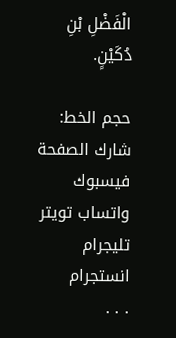الْفَضْلِ بْنِ دُكَيْنٍ.

حجم الخط:
شارك الصفحة
فيسبوك واتساب تويتر تليجرام انستجرام
. . .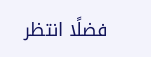فضلًا انتظر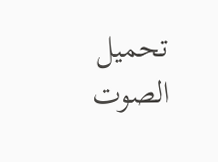تحميل الصوت